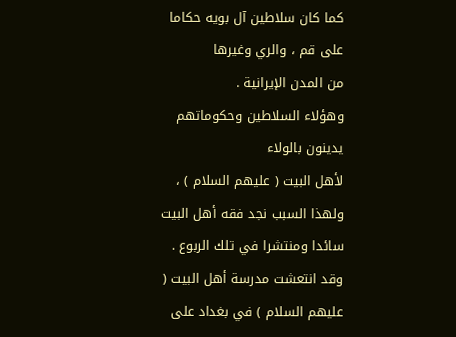كما كان سلاطين آل بويه حكاما على قم ، والري وغيرها
من المدن الإيرانية .
وهؤلاء السلاطين وحكوماتهم يدينون بالولاء
لأهل البيت ( عليهم السلام ) ، ولهذا السبب نجد فقه أهل البيت
سائدا ومنتشرا في تلك الربوع .
وقد انتعشت مدرسة أهل البيت ( عليهم السلام ) في بغداد على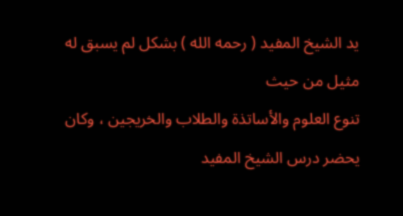يد الشيخ المفيد ( رحمه الله ) بشكل لم يسبق له مثيل من حيث
تنوع العلوم والأساتذة والطلاب والخريجين ، وكان
يحضر درس الشيخ المفيد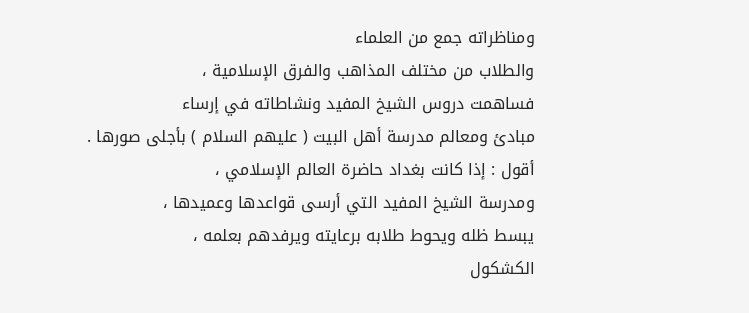ومناظراته جمع من العلماء
والطلاب من مختلف المذاهب والفرق الإسلامية ،
فساهمت دروس الشيخ المفيد ونشاطاته في إرساء
مبادئ ومعالم مدرسة أهل البيت ( عليهم السلام ) بأجلى صورها .
أقول : إذا كانت بغداد حاضرة العالم الإسلامي ،
ومدرسة الشيخ المفيد التي أرسى قواعدها وعميدها ،
يبسط ظله ويحوط طلابه برعايته ويرفدهم بعلمه ،
الكشكول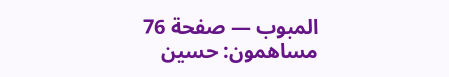المبوب — صفحة 76
مساهمون: حسين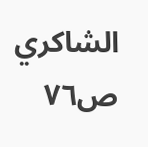الشاكري
ص٧٦